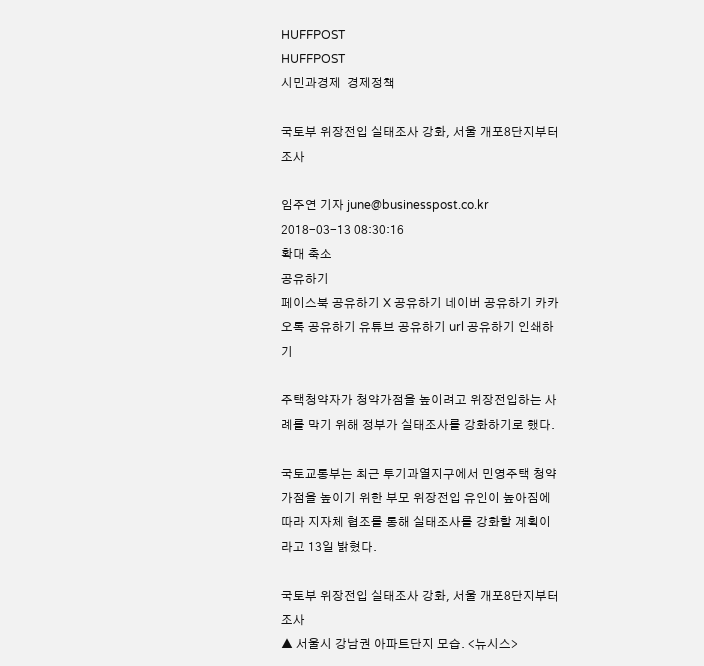HUFFPOST
HUFFPOST
시민과경제  경제정책

국토부 위장전입 실태조사 강화, 서울 개포8단지부터 조사

임주연 기자 june@businesspost.co.kr 2018-03-13 08:30:16
확대 축소
공유하기
페이스북 공유하기 X 공유하기 네이버 공유하기 카카오톡 공유하기 유튜브 공유하기 url 공유하기 인쇄하기

주택청약자가 청약가점을 높이려고 위장전입하는 사례를 막기 위해 정부가 실태조사를 강화하기로 했다.

국토교통부는 최근 투기과열지구에서 민영주택 청약가점을 높이기 위한 부모 위장전입 유인이 높아짐에 따라 지자체 협조를 통해 실태조사를 강화할 계획이라고 13일 밝혔다.

국토부 위장전입 실태조사 강화, 서울 개포8단지부터 조사
▲ 서울시 강남권 아파트단지 모습. <뉴시스>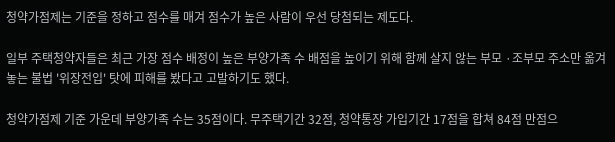청약가점제는 기준을 정하고 점수를 매겨 점수가 높은 사람이 우선 당첨되는 제도다.

일부 주택청약자들은 최근 가장 점수 배정이 높은 부양가족 수 배점을 높이기 위해 함께 살지 않는 부모 ·조부모 주소만 옮겨놓는 불법 '위장전입' 탓에 피해를 봤다고 고발하기도 했다.

청약가점제 기준 가운데 부양가족 수는 35점이다. 무주택기간 32점, 청약통장 가입기간 17점을 합쳐 84점 만점으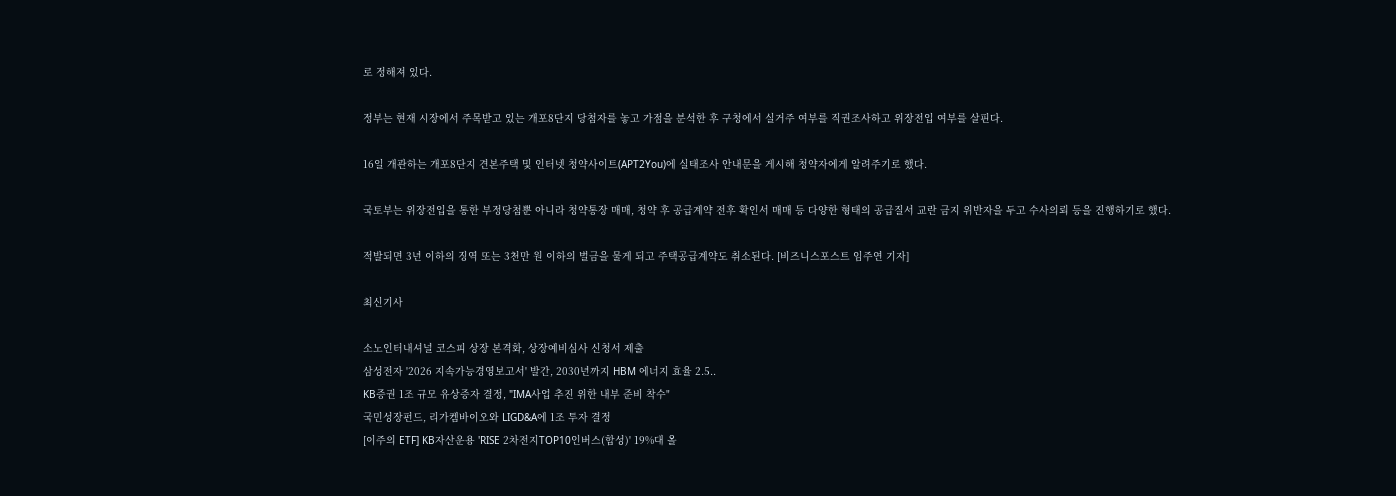로 정해져 있다.

정부는 현재 시장에서 주목받고 있는 개포8단지 당첨자를 놓고 가점을 분석한 후 구청에서 실거주 여부를 직권조사하고 위장전입 여부를 살핀다.

16일 개관하는 개포8단지 견본주택 및 인터넷 청약사이트(APT2You)에 실태조사 안내문을 게시해 청약자에게 알려주기로 했다.

국토부는 위장전입을 통한 부정당첨뿐 아니라 청약통장 매매, 청약 후 공급계약 전후 확인서 매매 등 다양한 형태의 공급질서 교란 금지 위반자을 두고 수사의뢰 등을 진행하기로 했다.

적발되면 3년 이하의 징역 또는 3천만 원 이하의 벌금을 물게 되고 주택공급계약도 취소된다. [비즈니스포스트 임주연 기자]

최신기사

소노인터내셔널 코스피 상장 본격화, 상장예비심사 신청서 제출
삼성전자 '2026 지속가능경영보고서' 발간, 2030년까지 HBM 에너지 효율 2.5..
KB증권 1조 규모 유상증자 결정, "IMA사업 추진 위한 내부 준비 착수"
국민성장펀드, 리가켐바이오와 LIGD&A에 1조 투자 결정
[이주의 ETF] KB자산운용 'RISE 2차전지TOP10인버스(합성)' 19%대 올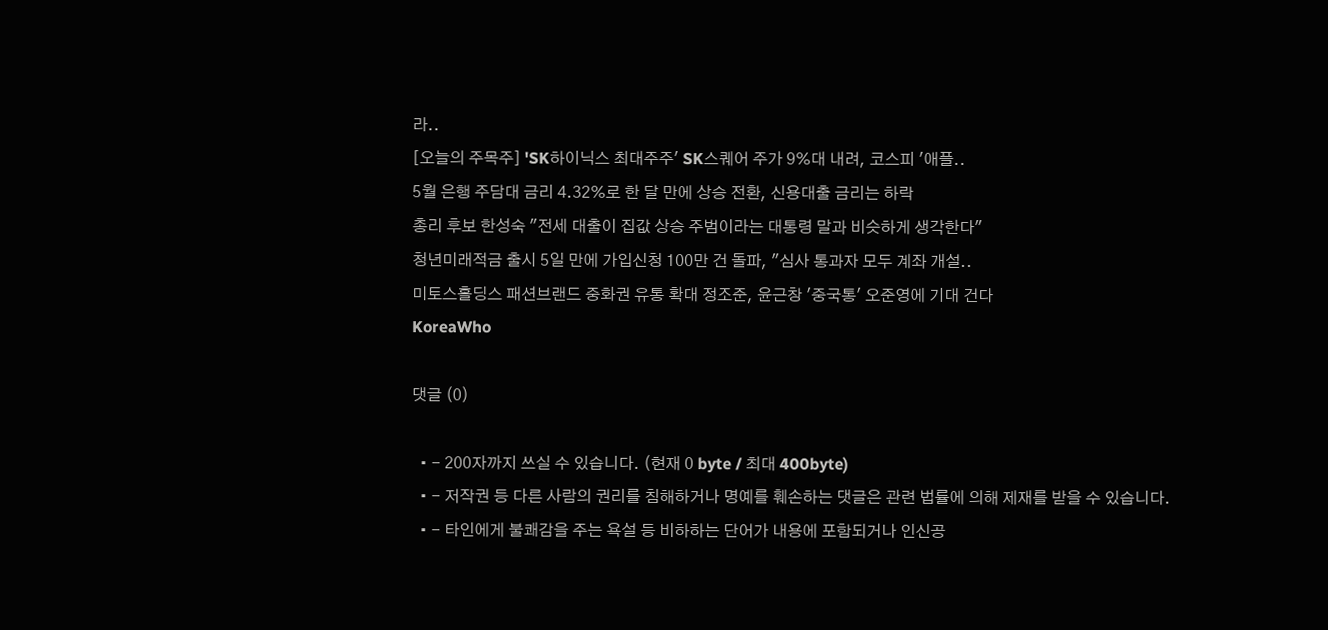라..
[오늘의 주목주] 'SK하이닉스 최대주주' SK스퀘어 주가 9%대 내려, 코스피 '애플..
5월 은행 주담대 금리 4.32%로 한 달 만에 상승 전환, 신용대출 금리는 하락
총리 후보 한성숙 "전세 대출이 집값 상승 주범이라는 대통령 말과 비슷하게 생각한다"
청년미래적금 출시 5일 만에 가입신청 100만 건 돌파, "심사 통과자 모두 계좌 개설..
미토스홀딩스 패션브랜드 중화권 유통 확대 정조준, 윤근창 '중국통' 오준영에 기대 건다
KoreaWho

댓글 (0)

  • - 200자까지 쓰실 수 있습니다. (현재 0 byte / 최대 400byte)
  • - 저작권 등 다른 사람의 권리를 침해하거나 명예를 훼손하는 댓글은 관련 법률에 의해 제재를 받을 수 있습니다.
  • - 타인에게 불쾌감을 주는 욕설 등 비하하는 단어가 내용에 포함되거나 인신공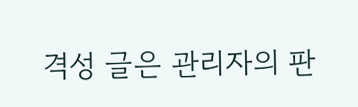격성 글은 관리자의 판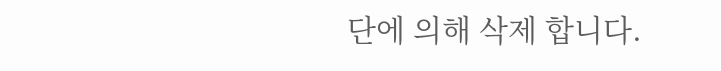단에 의해 삭제 합니다.